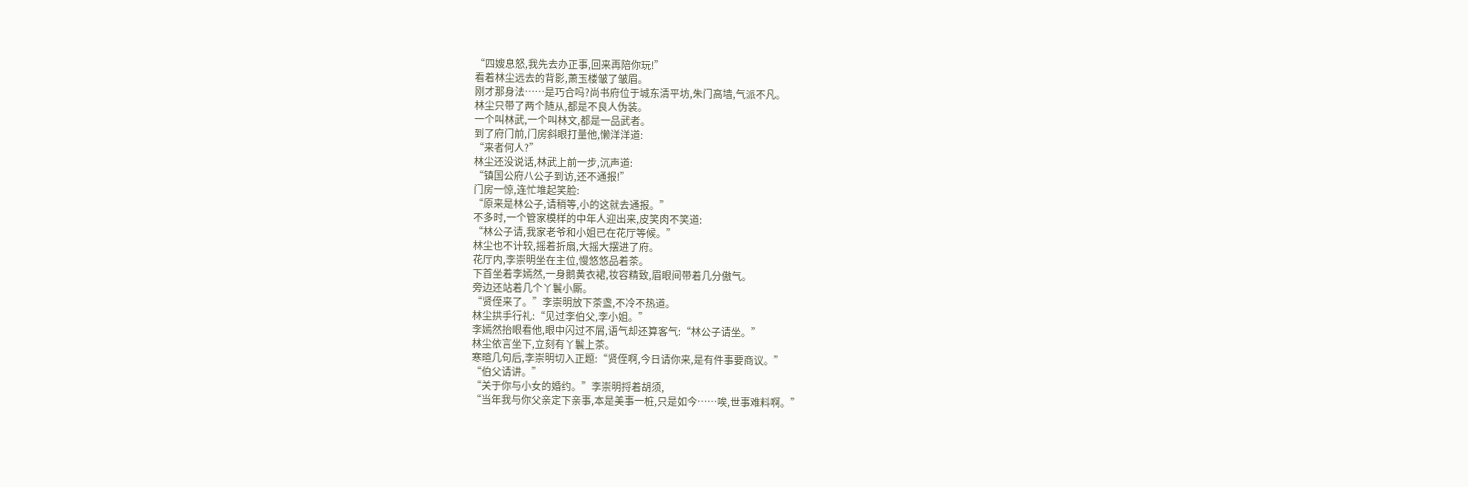“四嫂息怒,我先去办正事,回来再陪你玩!”
看着林尘远去的背影,萧玉楼皱了皱眉。
刚才那身法……是巧合吗?尚书府位于城东清平坊,朱门高墙,气派不凡。
林尘只带了两个随从,都是不良人伪装。
一个叫林武,一个叫林文,都是一品武者。
到了府门前,门房斜眼打量他,懒洋洋道:
“来者何人?”
林尘还没说话,林武上前一步,沉声道:
“镇国公府八公子到访,还不通报!”
门房一惊,连忙堆起笑脸:
“原来是林公子,请稍等,小的这就去通报。”
不多时,一个管家模样的中年人迎出来,皮笑肉不笑道:
“林公子请,我家老爷和小姐已在花厅等候。”
林尘也不计较,摇着折扇,大摇大摆进了府。
花厅内,李崇明坐在主位,慢悠悠品着茶。
下首坐着李嫣然,一身鹅黄衣裙,妆容精致,眉眼间带着几分傲气。
旁边还站着几个丫鬟小厮。
“贤侄来了。”李崇明放下茶盏,不冷不热道。
林尘拱手行礼:“见过李伯父,李小姐。”
李嫣然抬眼看他,眼中闪过不屑,语气却还算客气:“林公子请坐。”
林尘依言坐下,立刻有丫鬟上茶。
寒暄几句后,李崇明切入正题:“贤侄啊,今日请你来,是有件事要商议。”
“伯父请讲。”
“关于你与小女的婚约。”李崇明捋着胡须,
“当年我与你父亲定下亲事,本是美事一桩,只是如今……唉,世事难料啊。”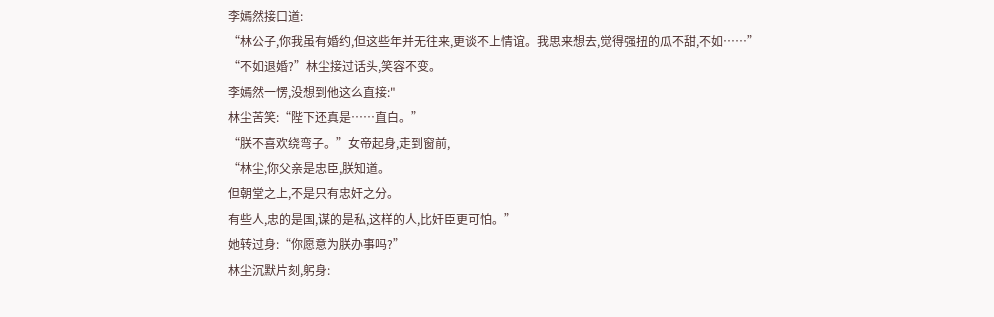李嫣然接口道:
“林公子,你我虽有婚约,但这些年并无往来,更谈不上情谊。我思来想去,觉得强扭的瓜不甜,不如……”
“不如退婚?”林尘接过话头,笑容不变。
李嫣然一愣,没想到他这么直接:"
林尘苦笑:“陛下还真是……直白。”
“朕不喜欢绕弯子。”女帝起身,走到窗前,
“林尘,你父亲是忠臣,朕知道。
但朝堂之上,不是只有忠奸之分。
有些人,忠的是国,谋的是私,这样的人,比奸臣更可怕。”
她转过身:“你愿意为朕办事吗?”
林尘沉默片刻,躬身: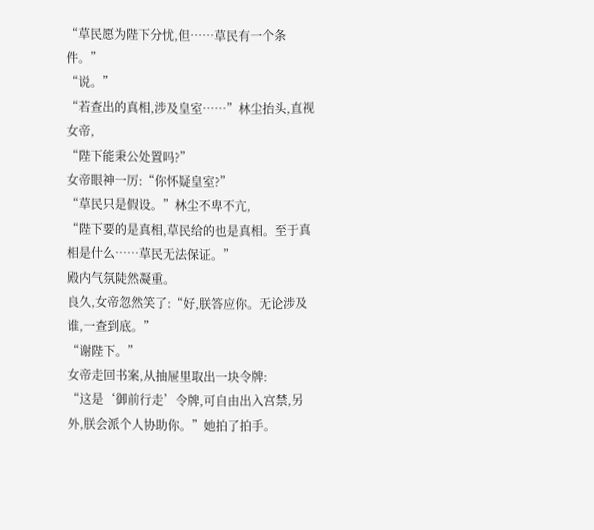“草民愿为陛下分忧,但……草民有一个条件。”
“说。”
“若查出的真相,涉及皇室……”林尘抬头,直视女帝,
“陛下能秉公处置吗?”
女帝眼神一厉:“你怀疑皇室?”
“草民只是假设。”林尘不卑不亢,
“陛下要的是真相,草民给的也是真相。至于真相是什么……草民无法保证。”
殿内气氛陡然凝重。
良久,女帝忽然笑了:“好,朕答应你。无论涉及谁,一查到底。”
“谢陛下。”
女帝走回书案,从抽屉里取出一块令牌:
“这是‘御前行走’令牌,可自由出入宫禁,另外,朕会派个人协助你。”她拍了拍手。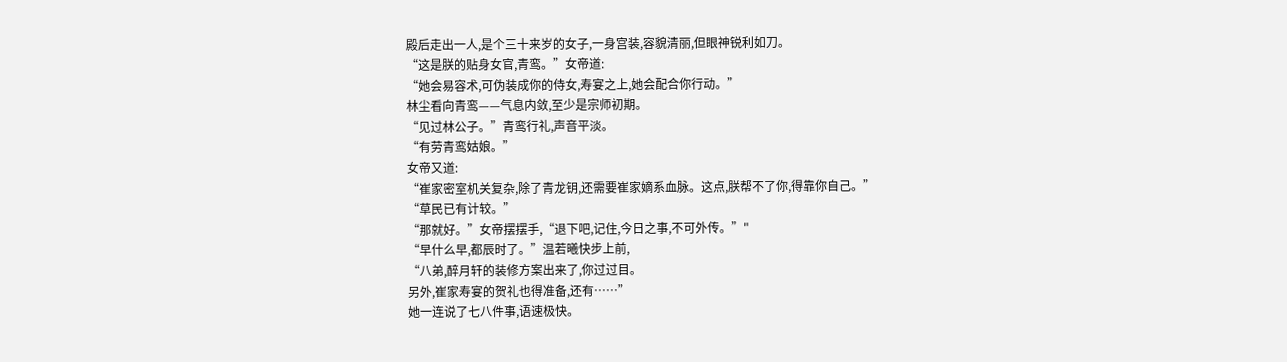殿后走出一人,是个三十来岁的女子,一身宫装,容貌清丽,但眼神锐利如刀。
“这是朕的贴身女官,青鸾。”女帝道:
“她会易容术,可伪装成你的侍女,寿宴之上,她会配合你行动。”
林尘看向青鸾——气息内敛,至少是宗师初期。
“见过林公子。”青鸾行礼,声音平淡。
“有劳青鸾姑娘。”
女帝又道:
“崔家密室机关复杂,除了青龙钥,还需要崔家嫡系血脉。这点,朕帮不了你,得靠你自己。”
“草民已有计较。”
“那就好。”女帝摆摆手,“退下吧,记住,今日之事,不可外传。”"
“早什么早,都辰时了。”温若曦快步上前,
“八弟,醉月轩的装修方案出来了,你过过目。
另外,崔家寿宴的贺礼也得准备,还有……”
她一连说了七八件事,语速极快。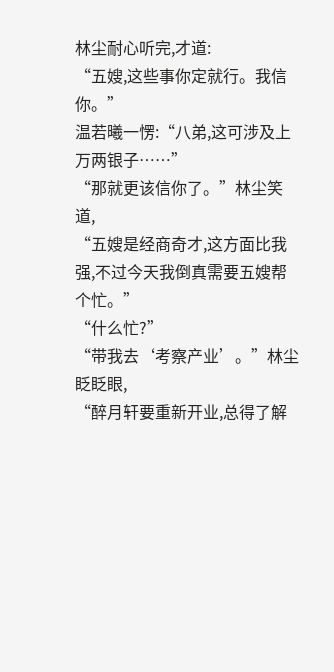林尘耐心听完,才道:
“五嫂,这些事你定就行。我信你。”
温若曦一愣:“八弟,这可涉及上万两银子……”
“那就更该信你了。”林尘笑道,
“五嫂是经商奇才,这方面比我强,不过今天我倒真需要五嫂帮个忙。”
“什么忙?”
“带我去‘考察产业’。”林尘眨眨眼,
“醉月轩要重新开业,总得了解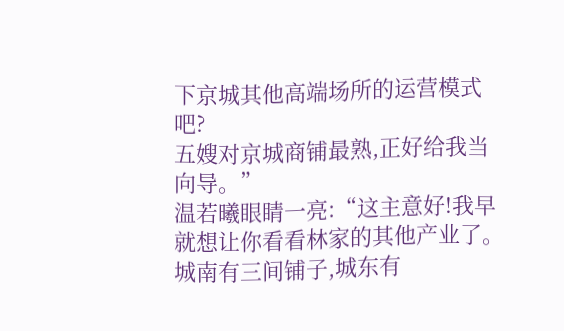下京城其他高端场所的运营模式吧?
五嫂对京城商铺最熟,正好给我当向导。”
温若曦眼睛一亮:“这主意好!我早就想让你看看林家的其他产业了。
城南有三间铺子,城东有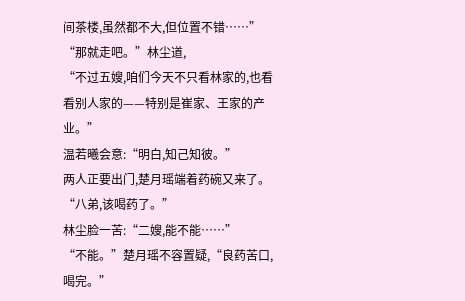间茶楼,虽然都不大,但位置不错……”
“那就走吧。”林尘道,
“不过五嫂,咱们今天不只看林家的,也看看别人家的——特别是崔家、王家的产业。”
温若曦会意:“明白,知己知彼。”
两人正要出门,楚月瑶端着药碗又来了。
“八弟,该喝药了。”
林尘脸一苦:“二嫂,能不能……”
“不能。”楚月瑶不容置疑,“良药苦口,喝完。”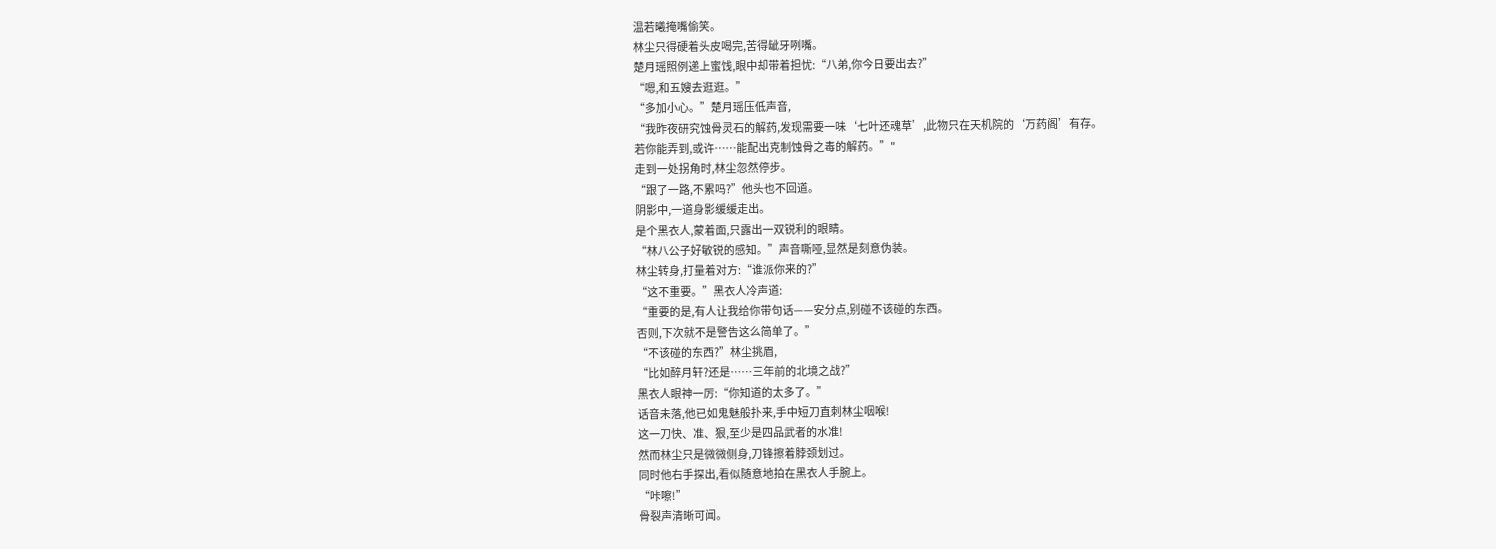温若曦掩嘴偷笑。
林尘只得硬着头皮喝完,苦得龇牙咧嘴。
楚月瑶照例递上蜜饯,眼中却带着担忧:“八弟,你今日要出去?”
“嗯,和五嫂去逛逛。”
“多加小心。”楚月瑶压低声音,
“我昨夜研究蚀骨灵石的解药,发现需要一味‘七叶还魂草’,此物只在天机院的‘万药阁’有存。
若你能弄到,或许……能配出克制蚀骨之毒的解药。”"
走到一处拐角时,林尘忽然停步。
“跟了一路,不累吗?”他头也不回道。
阴影中,一道身影缓缓走出。
是个黑衣人,蒙着面,只露出一双锐利的眼睛。
“林八公子好敏锐的感知。”声音嘶哑,显然是刻意伪装。
林尘转身,打量着对方:“谁派你来的?”
“这不重要。”黑衣人冷声道:
“重要的是,有人让我给你带句话——安分点,别碰不该碰的东西。
否则,下次就不是警告这么简单了。”
“不该碰的东西?”林尘挑眉,
“比如醉月轩?还是……三年前的北境之战?”
黑衣人眼神一厉:“你知道的太多了。”
话音未落,他已如鬼魅般扑来,手中短刀直刺林尘咽喉!
这一刀快、准、狠,至少是四品武者的水准!
然而林尘只是微微侧身,刀锋擦着脖颈划过。
同时他右手探出,看似随意地拍在黑衣人手腕上。
“咔嚓!”
骨裂声清晰可闻。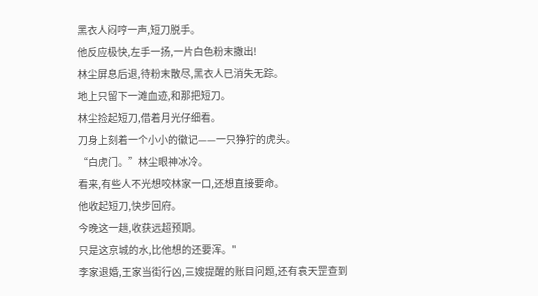黑衣人闷哼一声,短刀脱手。
他反应极快,左手一扬,一片白色粉末撒出!
林尘屏息后退,待粉末散尽,黑衣人已消失无踪。
地上只留下一滩血迹,和那把短刀。
林尘捡起短刀,借着月光仔细看。
刀身上刻着一个小小的徽记——一只狰狞的虎头。
“白虎门。”林尘眼神冰冷。
看来,有些人不光想咬林家一口,还想直接要命。
他收起短刀,快步回府。
今晚这一趟,收获远超预期。
只是这京城的水,比他想的还要浑。"
李家退婚,王家当街行凶,三嫂提醒的账目问题,还有袁天罡查到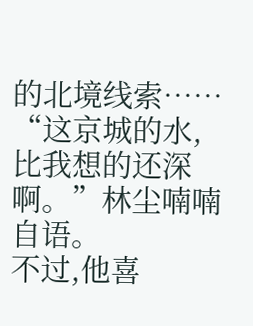的北境线索……
“这京城的水,比我想的还深啊。”林尘喃喃自语。
不过,他喜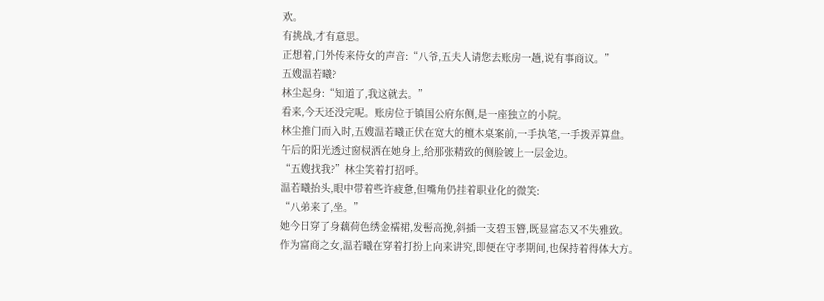欢。
有挑战,才有意思。
正想着,门外传来侍女的声音:“八爷,五夫人请您去账房一趟,说有事商议。”
五嫂温若曦?
林尘起身:“知道了,我这就去。”
看来,今天还没完呢。账房位于镇国公府东侧,是一座独立的小院。
林尘推门而入时,五嫂温若曦正伏在宽大的檀木桌案前,一手执笔,一手拨弄算盘。
午后的阳光透过窗棂洒在她身上,给那张精致的侧脸镀上一层金边。
“五嫂找我?”林尘笑着打招呼。
温若曦抬头,眼中带着些许疲惫,但嘴角仍挂着职业化的微笑:
“八弟来了,坐。”
她今日穿了身藕荷色绣金襦裙,发髻高挽,斜插一支碧玉簪,既显富态又不失雅致。
作为富商之女,温若曦在穿着打扮上向来讲究,即便在守孝期间,也保持着得体大方。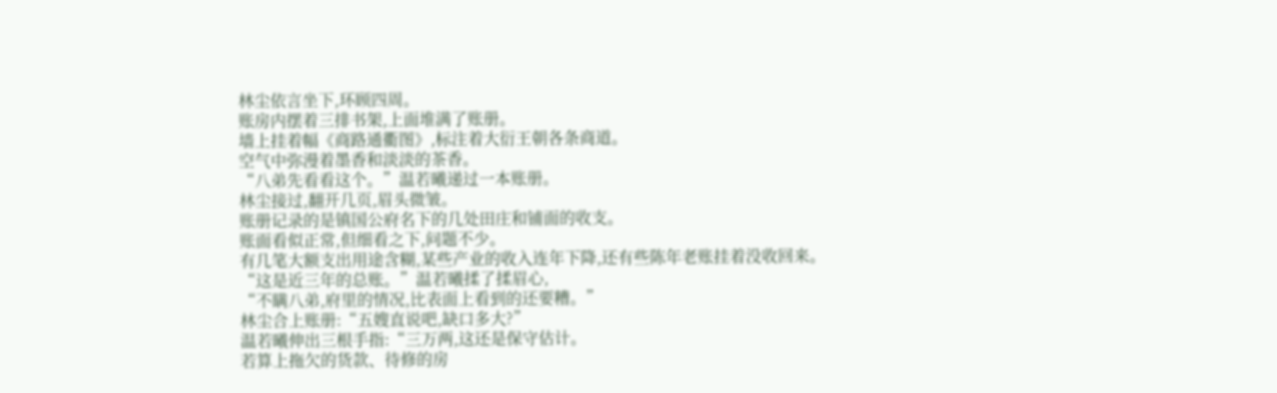林尘依言坐下,环顾四周。
账房内摆着三排书架,上面堆满了账册。
墙上挂着幅《商路通衢图》,标注着大衍王朝各条商道。
空气中弥漫着墨香和淡淡的茶香。
“八弟先看看这个。”温若曦递过一本账册。
林尘接过,翻开几页,眉头微皱。
账册记录的是镇国公府名下的几处田庄和铺面的收支。
账面看似正常,但细看之下,问题不少。
有几笔大额支出用途含糊,某些产业的收入连年下降,还有些陈年老账挂着没收回来。
“这是近三年的总账。”温若曦揉了揉眉心,
“不瞒八弟,府里的情况,比表面上看到的还要糟。”
林尘合上账册:“五嫂直说吧,缺口多大?”
温若曦伸出三根手指:“三万两,这还是保守估计。
若算上拖欠的货款、待修的房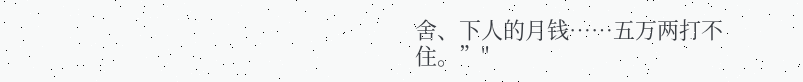舍、下人的月钱……五万两打不住。”"